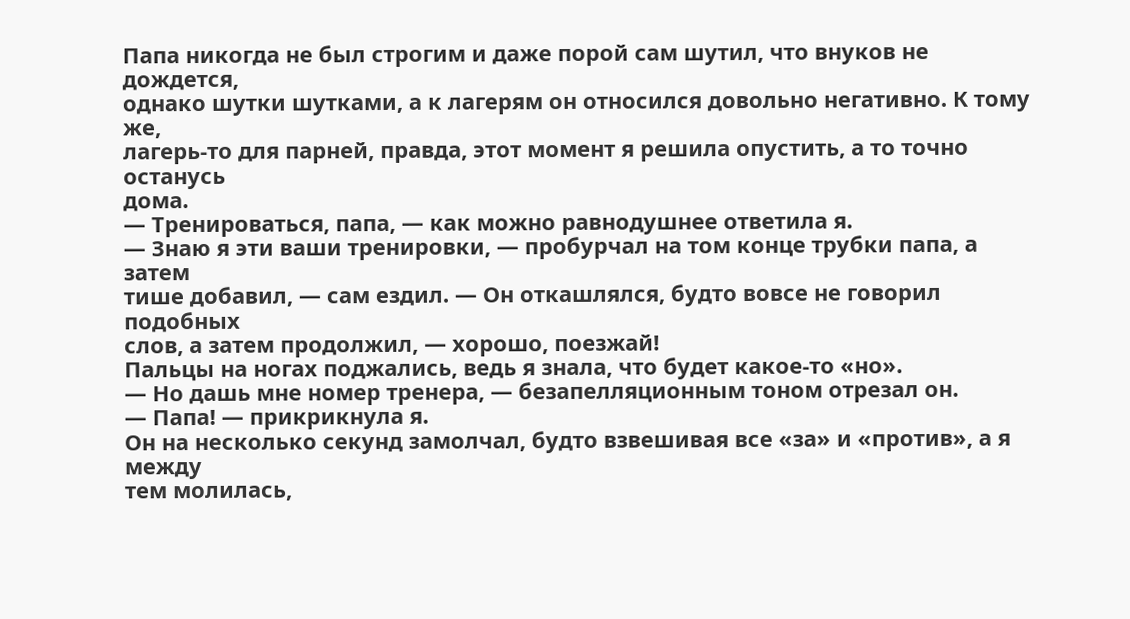Папа никогда не был строгим и даже порой сам шутил, что внуков не дождется,
однако шутки шутками, а к лагерям он относился довольно негативно. К тому же,
лагерь-то для парней, правда, этот момент я решила опустить, а то точно останусь
дома.
— Тренироваться, папа, — как можно равнодушнее ответила я.
— Знаю я эти ваши тренировки, — пробурчал на том конце трубки папа, а затем
тише добавил, — сам ездил. — Он откашлялся, будто вовсе не говорил подобных
слов, а затем продолжил, — хорошо, поезжай!
Пальцы на ногах поджались, ведь я знала, что будет какое-то «но».
— Но дашь мне номер тренера, — безапелляционным тоном отрезал он.
— Папа! — прикрикнула я.
Он на несколько секунд замолчал, будто взвешивая все «за» и «против», а я между
тем молилась,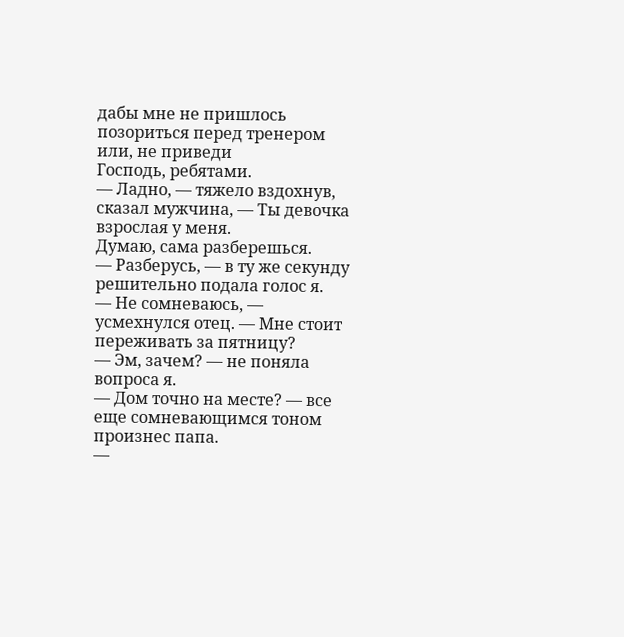дабы мне не пришлось позориться перед тренером или, не приведи
Господь, ребятами.
— Ладно, — тяжело вздохнув, сказал мужчина, — Ты девочка взрослая у меня.
Думаю, сама разберешься.
— Разберусь, — в ту же секунду решительно подала голос я.
— Не сомневаюсь, — усмехнулся отец. — Мне стоит переживать за пятницу?
— Эм, зачем? — не поняла вопроса я.
— Дом точно на месте? — все еще сомневающимся тоном произнес папа.
—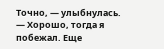Точно, — улыбнулась.
— Хорошо, тогда я побежал. Еще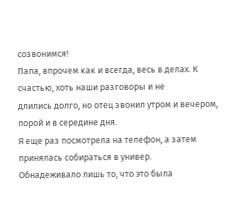созвонимся!
Папа, впрочем как и всегда, весь в делах. К счастью, хоть наши разговоры и не
длились долго, но отец звонил утром и вечером, порой и в середине дня.
Я еще раз посмотрела на телефон, а затем принялась собираться в универ.
Обнадеживало лишь то, что это была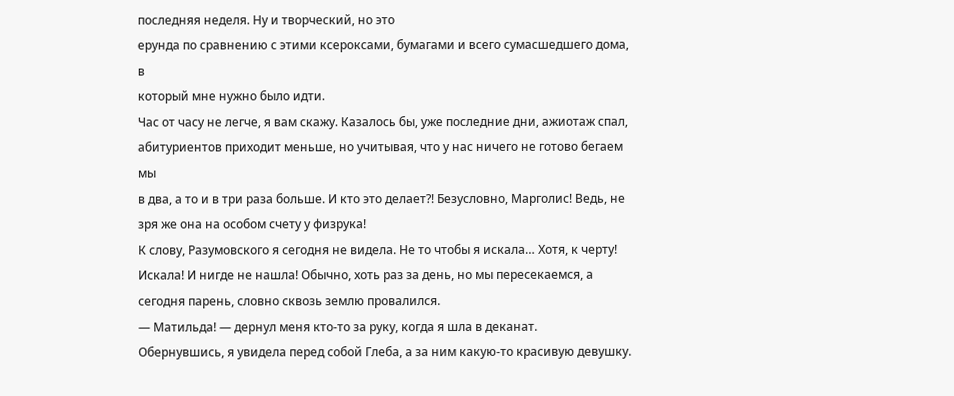последняя неделя. Ну и творческий, но это
ерунда по сравнению с этими ксероксами, бумагами и всего сумасшедшего дома, в
который мне нужно было идти.
Час от часу не легче, я вам скажу. Казалось бы, уже последние дни, ажиотаж спал,
абитуриентов приходит меньше, но учитывая, что у нас ничего не готово бегаем мы
в два, а то и в три раза больше. И кто это делает?! Безусловно, Марголис! Ведь, не
зря же она на особом счету у физрука!
К слову, Разумовского я сегодня не видела. Не то чтобы я искала… Хотя, к черту!
Искала! И нигде не нашла! Обычно, хоть раз за день, но мы пересекаемся, а
сегодня парень, словно сквозь землю провалился.
— Матильда! — дернул меня кто-то за руку, когда я шла в деканат.
Обернувшись, я увидела перед собой Глеба, а за ним какую-то красивую девушку.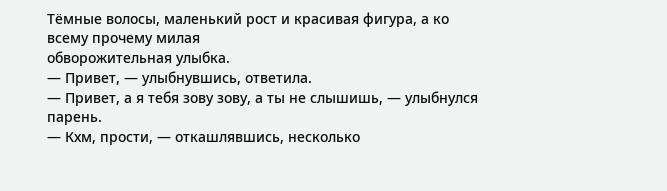Тёмные волосы, маленький рост и красивая фигура, а ко всему прочему милая
обворожительная улыбка.
— Привет, — улыбнувшись, ответила.
— Привет, а я тебя зову зову, а ты не слышишь, — улыбнулся парень.
— Кхм, прости, — откашлявшись, несколько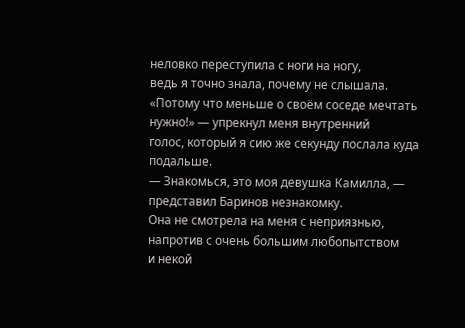неловко переступила с ноги на ногу,
ведь я точно знала, почему не слышала.
«Потому что меньше о своём соседе мечтать нужно!» — упрекнул меня внутренний
голос, который я сию же секунду послала куда подальше.
— Знакомься, это моя девушка Камилла, — представил Баринов незнакомку.
Она не смотрела на меня с неприязнью, напротив с очень большим любопытством
и некой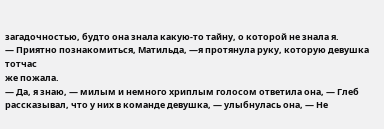загадочностью, будто она знала какую-то тайну, о которой не знала я.
— Приятно познакомиться, Матильда, —я протянула руку, которую девушка тотчас
же пожала.
— Да, я знаю, — милым и немного хриплым голосом ответила она, — Глеб
рассказывал, что у них в команде девушка, — улыбнулась она, — Не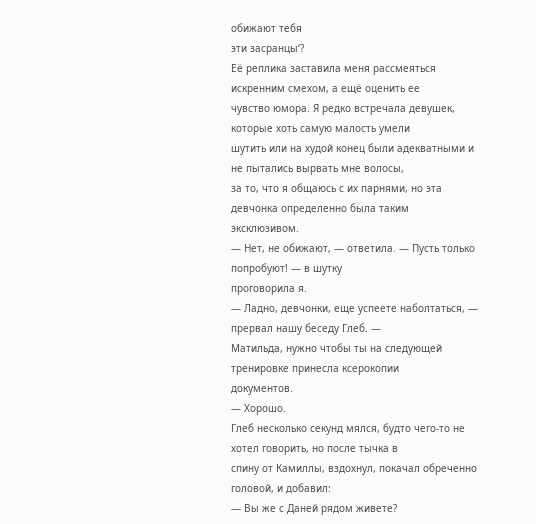обижают тебя
эти засранцы‘?
Её реплика заставила меня рассмеяться искренним смехом, а ещё оценить ее
чувство юмора. Я редко встречала девушек, которые хоть самую малость умели
шутить или на худой конец были адекватными и не пытались вырвать мне волосы,
за то, что я общаюсь с их парнями, но эта девчонка определенно была таким
эксклюзивом.
— Нет, не обижают, — ответила. — Пусть только попробуют! — в шутку
проговорила я.
— Ладно, девчонки, еще успеете наболтаться, — прервал нашу беседу Глеб. —
Матильда, нужно чтобы ты на следующей тренировке принесла ксерокопии
документов.
— Хорошо.
Глеб несколько секунд мялся, будто чего-то не хотел говорить, но после тычка в
спину от Камиллы, вздохнул, покачал обреченно головой, и добавил:
— Вы же с Даней рядом живете?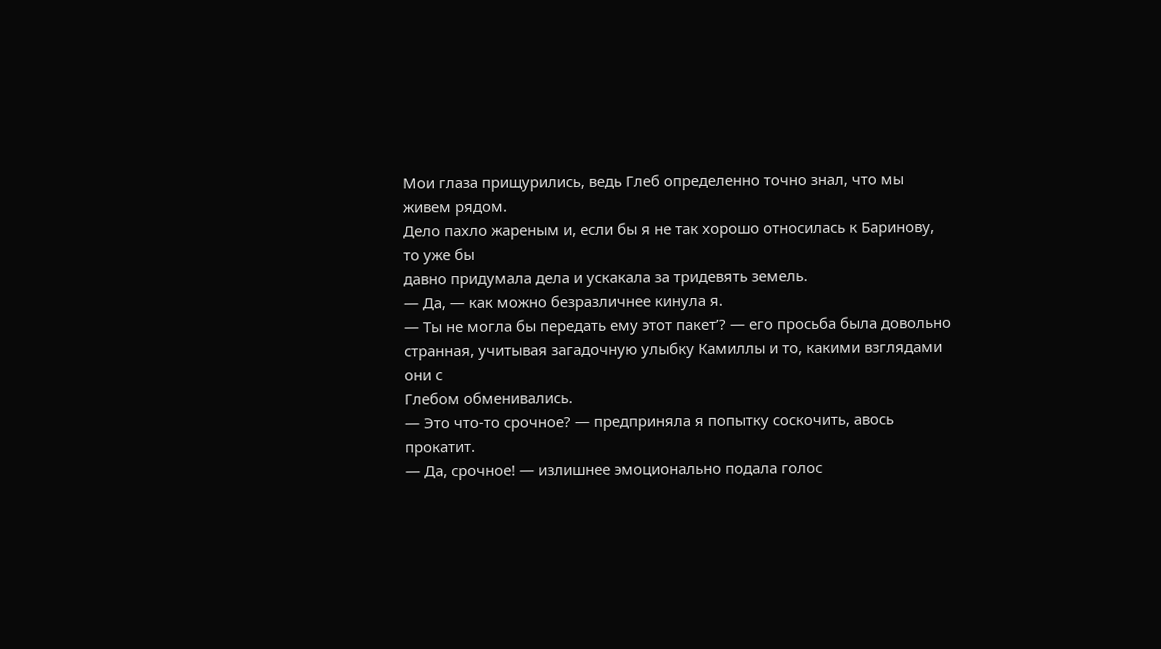Мои глаза прищурились, ведь Глеб определенно точно знал, что мы живем рядом.
Дело пахло жареным и, если бы я не так хорошо относилась к Баринову, то уже бы
давно придумала дела и ускакала за тридевять земель.
— Да, — как можно безразличнее кинула я.
— Ты не могла бы передать ему этот пакет’? — его просьба была довольно
странная, учитывая загадочную улыбку Камиллы и то, какими взглядами они с
Глебом обменивались.
— Это что-то срочное? — предприняла я попытку соскочить, авось прокатит.
— Да, срочное! — излишнее эмоционально подала голос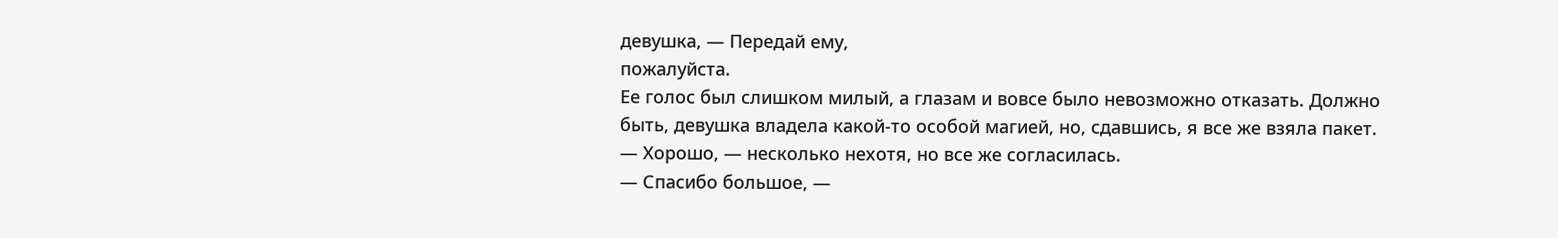девушка, — Передай ему,
пожалуйста.
Ее голос был слишком милый, а глазам и вовсе было невозможно отказать. Должно
быть, девушка владела какой-то особой магией, но, сдавшись, я все же взяла пакет.
— Хорошо, — несколько нехотя, но все же согласилась.
— Спасибо большое, —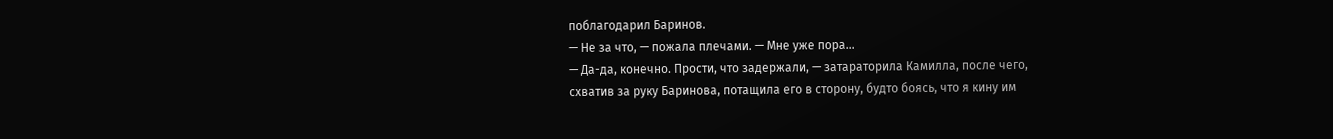поблагодарил Баринов.
— Не за что, — пожала плечами. — Мне уже пора…
— Да-да, конечно. Прости, что задержали, — затараторила Камилла, после чего,
схватив за руку Баринова, потащила его в сторону, будто боясь, что я кину им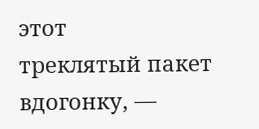этот
треклятый пакет вдогонку, —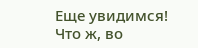Еще увидимся!
Что ж, во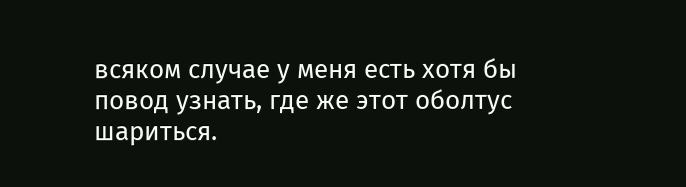всяком случае у меня есть хотя бы повод узнать, где же этот оболтус
шариться.